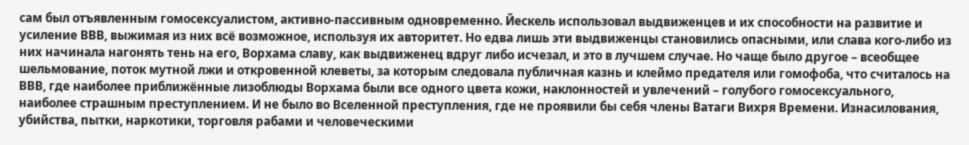сам был отъявленным гомосексуалистом, активно-пассивным одновременно. Йескель использовал выдвиженцев и их способности на развитие и усиление ВВВ, выжимая из них всё возможное, используя их авторитет. Но едва лишь эти выдвиженцы становились опасными, или слава кого-либо из них начинала нагонять тень на его, Ворхама славу, как выдвиженец вдруг либо исчезал, и это в лучшем случае. Но чаще было другое – всеобщее шельмование, поток мутной лжи и откровенной клеветы, за которым следовала публичная казнь и клеймо предателя или гомофоба, что считалось на ВВВ, где наиболее приближённые лизоблюды Ворхама были все одного цвета кожи, наклонностей и увлечений – голубого гомосексуального, наиболее страшным преступлением. И не было во Вселенной преступления, где не проявили бы себя члены Ватаги Вихря Времени. Изнасилования, убийства, пытки, наркотики, торговля рабами и человеческими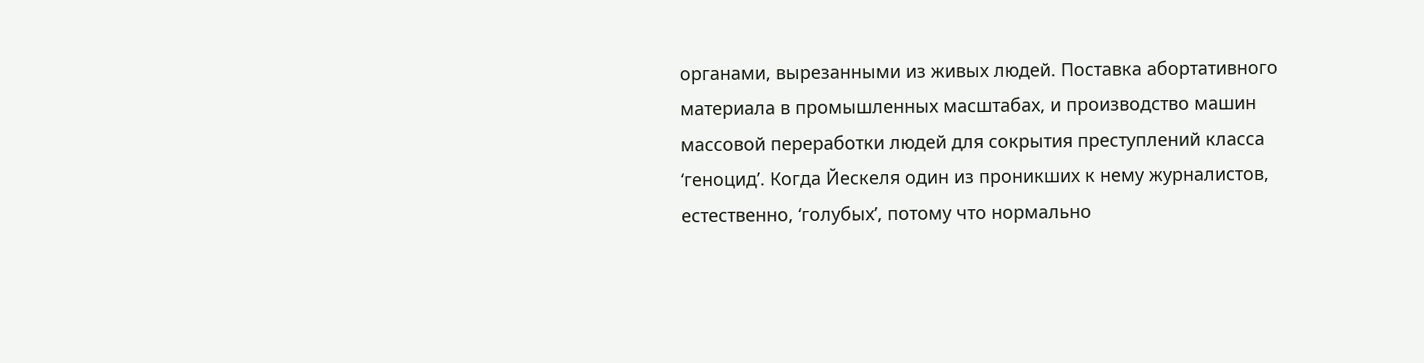органами, вырезанными из живых людей. Поставка абортативного материала в промышленных масштабах, и производство машин массовой переработки людей для сокрытия преступлений класса ‘геноцид’. Когда Йескеля один из проникших к нему журналистов, естественно, ‘голубых’, потому что нормально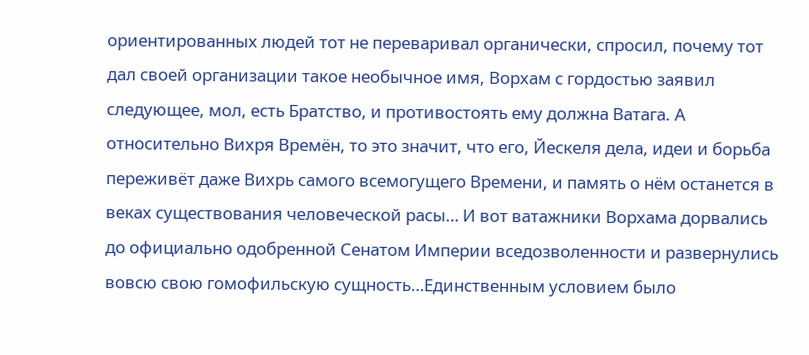ориентированных людей тот не переваривал органически, спросил, почему тот дал своей организации такое необычное имя, Ворхам с гордостью заявил следующее, мол, есть Братство, и противостоять ему должна Ватага. А относительно Вихря Времён, то это значит, что его, Йескеля дела, идеи и борьба переживёт даже Вихрь самого всемогущего Времени, и память о нём останется в веках существования человеческой расы… И вот ватажники Ворхама дорвались до официально одобренной Сенатом Империи вседозволенности и развернулись вовсю свою гомофильскую сущность…Единственным условием было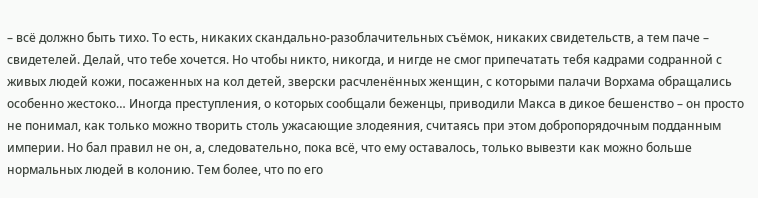– всё должно быть тихо. То есть, никаких скандально-разоблачительных съёмок, никаких свидетельств, а тем паче – свидетелей. Делай, что тебе хочется. Но чтобы никто, никогда, и нигде не смог припечатать тебя кадрами содранной с живых людей кожи, посаженных на кол детей, зверски расчленённых женщин, с которыми палачи Ворхама обращались особенно жестоко… Иногда преступления, о которых сообщали беженцы, приводили Макса в дикое бешенство – он просто не понимал, как только можно творить столь ужасающие злодеяния, считаясь при этом добропорядочным подданным империи. Но бал правил не он, а, следовательно, пока всё, что ему оставалось, только вывезти как можно больше нормальных людей в колонию. Тем более, что по его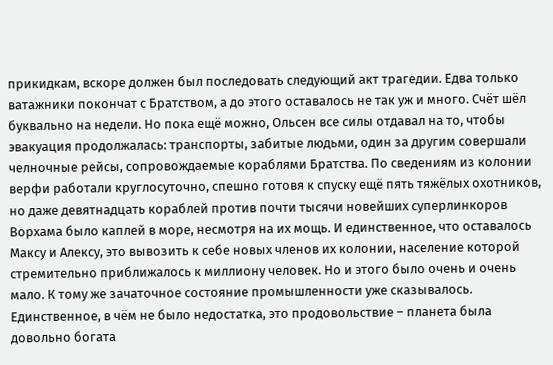прикидкам, вскоре должен был последовать следующий акт трагедии. Едва только ватажники покончат с Братством, а до этого оставалось не так уж и много. Счёт шёл буквально на недели. Но пока ещё можно, Ольсен все силы отдавал на то, чтобы эвакуация продолжалась: транспорты, забитые людьми, один за другим совершали челночные рейсы, сопровождаемые кораблями Братства. По сведениям из колонии верфи работали круглосуточно, спешно готовя к спуску ещё пять тяжёлых охотников, но даже девятнадцать кораблей против почти тысячи новейших суперлинкоров Ворхама было каплей в море, несмотря на их мощь. И единственное, что оставалось Максу и Алексу, это вывозить к себе новых членов их колонии, население которой стремительно приближалось к миллиону человек. Но и этого было очень и очень мало. К тому же зачаточное состояние промышленности уже сказывалось. Единственное, в чём не было недостатка, это продовольствие – планета была довольно богата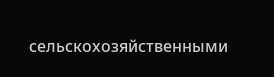сельскохозяйственными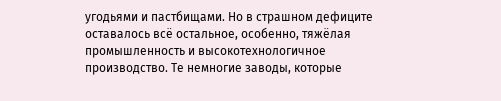угодьями и пастбищами. Но в страшном дефиците оставалось всё остальное, особенно, тяжёлая промышленность и высокотехнологичное производство. Те немногие заводы, которые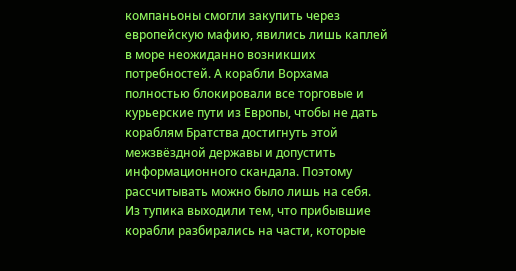компаньоны смогли закупить через европейскую мафию, явились лишь каплей в море неожиданно возникших потребностей. А корабли Ворхама полностью блокировали все торговые и курьерские пути из Европы, чтобы не дать кораблям Братства достигнуть этой межзвёздной державы и допустить информационного скандала. Поэтому рассчитывать можно было лишь на себя. Из тупика выходили тем, что прибывшие корабли разбирались на части, которые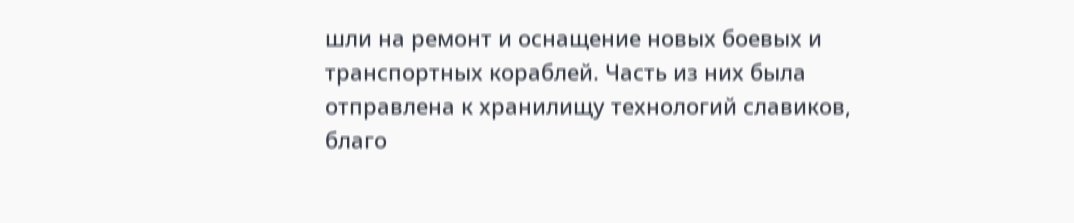шли на ремонт и оснащение новых боевых и транспортных кораблей. Часть из них была отправлена к хранилищу технологий славиков, благо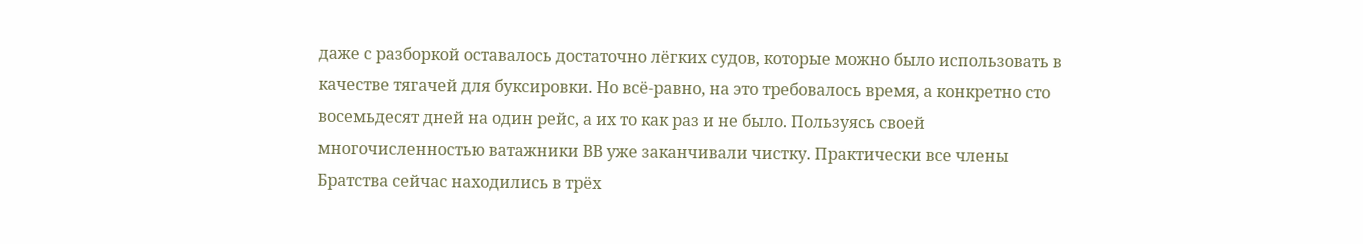даже с разборкой оставалось достаточно лёгких судов, которые можно было использовать в качестве тягачей для буксировки. Но всё-равно, на это требовалось время, а конкретно сто восемьдесят дней на один рейс, а их то как раз и не было. Пользуясь своей многочисленностью ватажники ВВ уже заканчивали чистку. Практически все члены Братства сейчас находились в трёх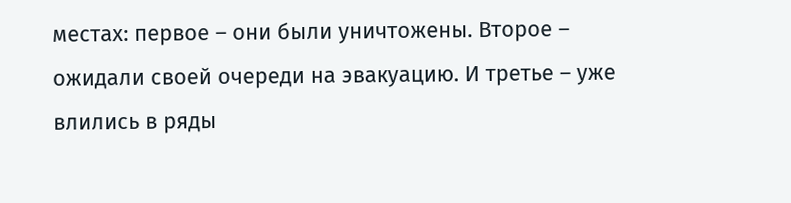местах: первое – они были уничтожены. Второе – ожидали своей очереди на эвакуацию. И третье – уже влились в ряды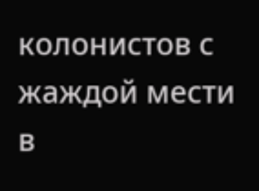колонистов с жаждой мести в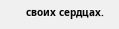своих сердцах.